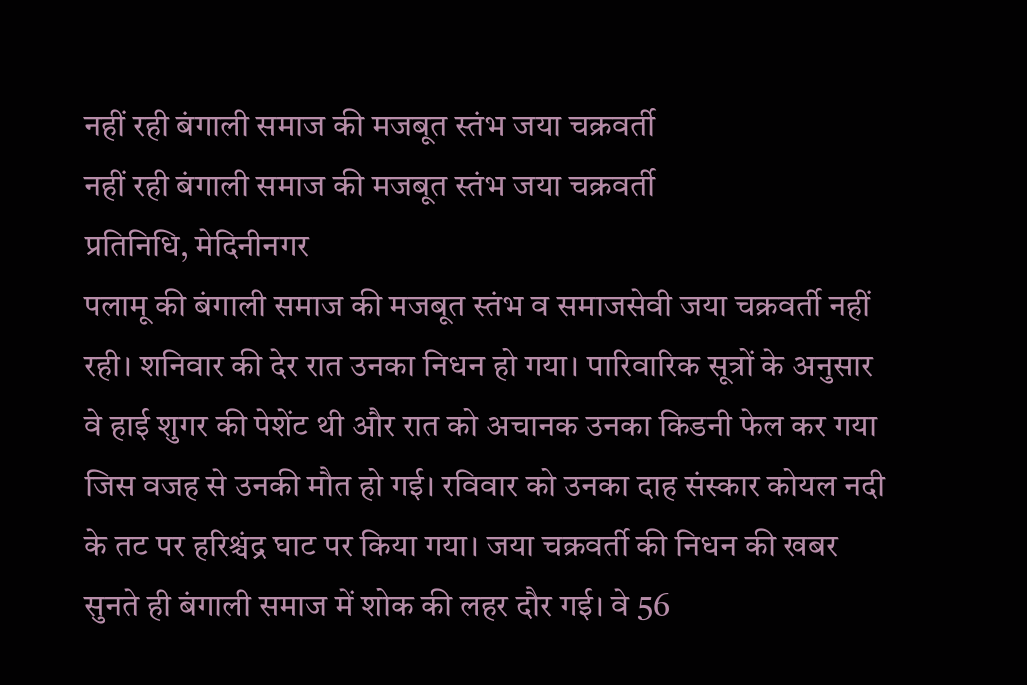नहीं रही बंगाली समाज की मजबूत स्तंभ जया चक्रवर्ती
नहीं रही बंगाली समाज की मजबूत स्तंभ जया चक्रवर्ती
प्रतिनिधि, मेदिनीनगर
पलामू की बंगाली समाज की मजबूत स्तंभ व समाजसेवी जया चक्रवर्ती नहीं रही। शनिवार की देर रात उनका निधन हो गया। पारिवारिक सूत्रों के अनुसार वे हाई शुगर की पेशेंट थी और रात को अचानक उनका किडनी फेल कर गया जिस वजह से उनकी मौत हो गई। रविवार को उनका दाह संस्कार कोयल नदी के तट पर हरिश्चंद्र घाट पर किया गया। जया चक्रवर्ती की निधन की खबर सुनते ही बंगाली समाज में शोक की लहर दौर गई। वे 56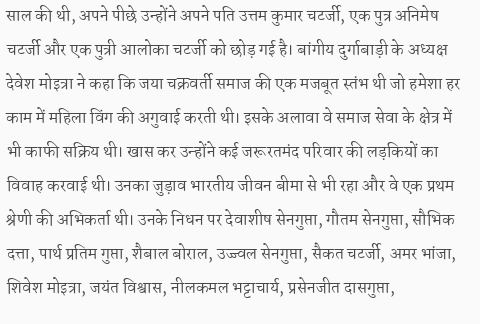साल की थी, अपने पीछे उन्होंने अपने पति उत्तम कुमार चटर्जी, एक पुत्र अनिमेष चटर्जी और एक पुत्री आलोका चटर्जी को छोड़ गई है। बांगीय दुर्गाबाड़ी के अध्यक्ष देवेश मोइत्रा ने कहा कि जया चक्रवर्ती समाज की एक मजबूत स्तंभ थी जो हमेशा हर काम में महिला विंग की अगुवाई करती थी। इसके अलावा वे समाज सेवा के क्षेत्र में भी काफी सक्रिय थी। खास कर उन्होंने कई जरूरतमंद परिवार की लड़कियों का विवाह करवाई थी। उनका जुड़ाव भारतीय जीवन बीमा से भी रहा और वे एक प्रथम श्रेणी की अभिकर्ता थी। उनके निधन पर देवाशीष सेनगुप्ता, गौतम सेनगुप्ता, सौभिक दत्ता, पार्थ प्रतिम गुप्ता, शैबाल बोराल, उज्ज्वल सेनगुप्ता, सैकत चटर्जी, अमर भांजा, शिवेश मोइत्रा, जयंत विश्वास, नीलकमल भट्टाचार्य, प्रसेनजीत दासगुप्ता,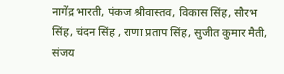नागेंद्र भारती, पंकज श्रीवास्तव, विकास सिंह, सौरभ सिंह, चंदन सिंह , राणा प्रताप सिंह, सुजीत कुमार मैती, संजय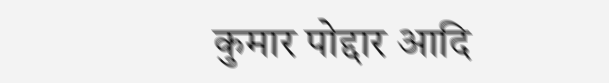कुमार पोद्दार आदि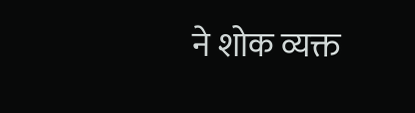ने शोक व्यक्त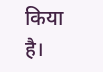किया है।